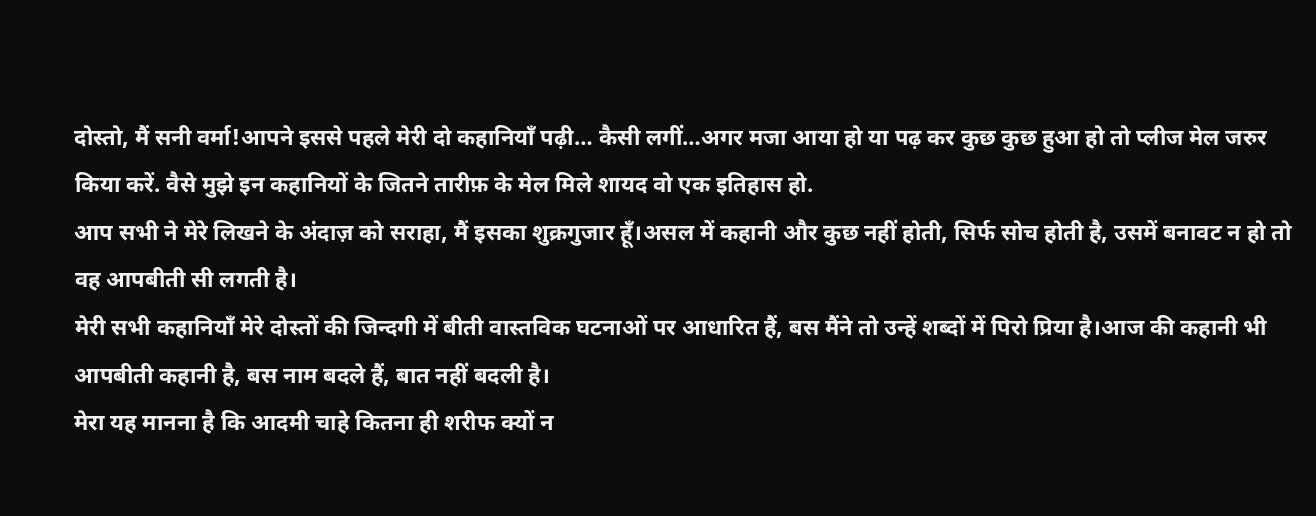दोस्तो, मैं सनी वर्मा!आपने इससे पहले मेरी दो कहानियाँ पढ़ी… कैसी लगीं…अगर मजा आया हो या पढ़ कर कुछ कुछ हुआ हो तो प्लीज मेल जरुर किया करें. वैसे मुझे इन कहानियों के जितने तारीफ़ के मेल मिले शायद वो एक इतिहास हो.
आप सभी ने मेरे लिखने के अंदाज़ को सराहा, मैं इसका शुक्रगुजार हूँ।असल में कहानी और कुछ नहीं होती, सिर्फ सोच होती है, उसमें बनावट न हो तो वह आपबीती सी लगती है।
मेरी सभी कहानियाँ मेरे दोस्तों की जिन्दगी में बीती वास्तविक घटनाओं पर आधारित हैं, बस मैंने तो उन्हें शब्दों में पिरो प्रिया है।आज की कहानी भी आपबीती कहानी है, बस नाम बदले हैं, बात नहीं बदली है।
मेरा यह मानना है कि आदमी चाहे कितना ही शरीफ क्यों न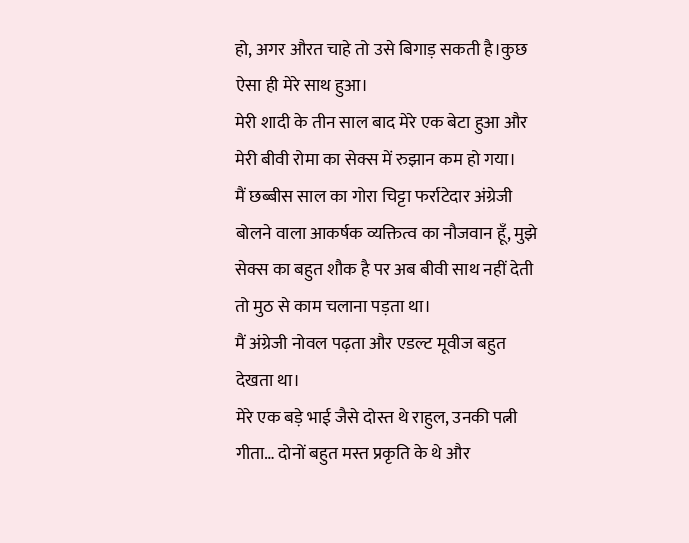हो, अगर औरत चाहे तो उसे बिगाड़ सकती है।कुछ ऐसा ही मेरे साथ हुआ।
मेरी शादी के तीन साल बाद मेरे एक बेटा हुआ और मेरी बीवी रोमा का सेक्स में रुझान कम हो गया।
मैं छब्बीस साल का गोरा चिट्टा फर्राटेदार अंग्रेजी बोलने वाला आकर्षक व्यक्तित्व का नौजवान हूँ, मुझे सेक्स का बहुत शौक है पर अब बीवी साथ नहीं देती तो मुठ से काम चलाना पड़ता था।
मैं अंग्रेजी नोवल पढ़ता और एडल्ट मूवीज बहुत देखता था।
मेरे एक बड़े भाई जैसे दोस्त थे राहुल, उनकी पत्नी गीता… दोनों बहुत मस्त प्रकृति के थे और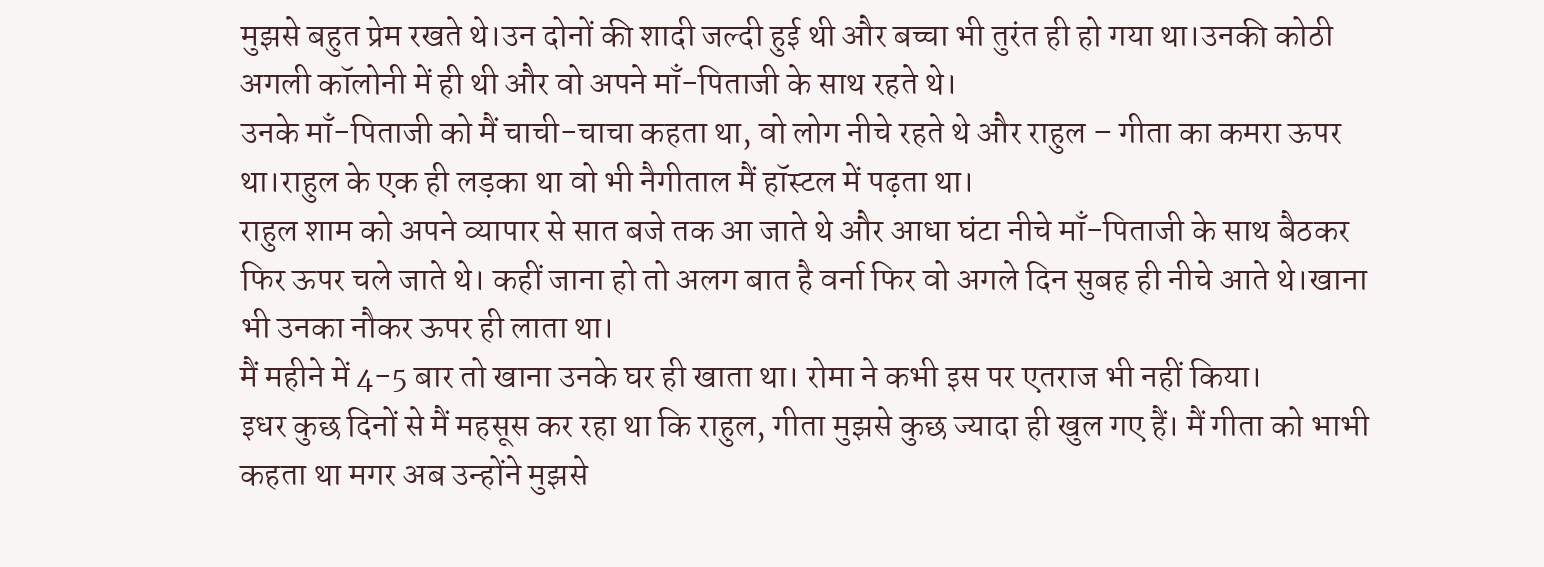मुझसे बहुत प्रेम रखते थे।उन दोनों की शादी जल्दी हुई थी और बच्चा भी तुरंत ही हो गया था।उनकी कोठी अगली कॉलोनी में ही थी और वो अपने माँ-पिताजी के साथ रहते थे।
उनके माँ-पिताजी को मैं चाची-चाचा कहता था, वो लोग नीचे रहते थे और राहुल – गीता का कमरा ऊपर था।राहुल के एक ही लड़का था वो भी नैगीताल मैं हॉस्टल में पढ़ता था।
राहुल शाम को अपने व्यापार से सात बजे तक आ जाते थे और आधा घंटा नीचे माँ-पिताजी के साथ बैठकर फिर ऊपर चले जाते थे। कहीं जाना हो तो अलग बात है वर्ना फिर वो अगले दिन सुबह ही नीचे आते थे।खाना भी उनका नौकर ऊपर ही लाता था।
मैं महीने में 4-5 बार तो खाना उनके घर ही खाता था। रोमा ने कभी इस पर एतराज भी नहीं किया।
इधर कुछ दिनों से मैं महसूस कर रहा था कि राहुल, गीता मुझसे कुछ ज्यादा ही खुल गए हैं। मैं गीता को भाभी कहता था मगर अब उन्होंने मुझसे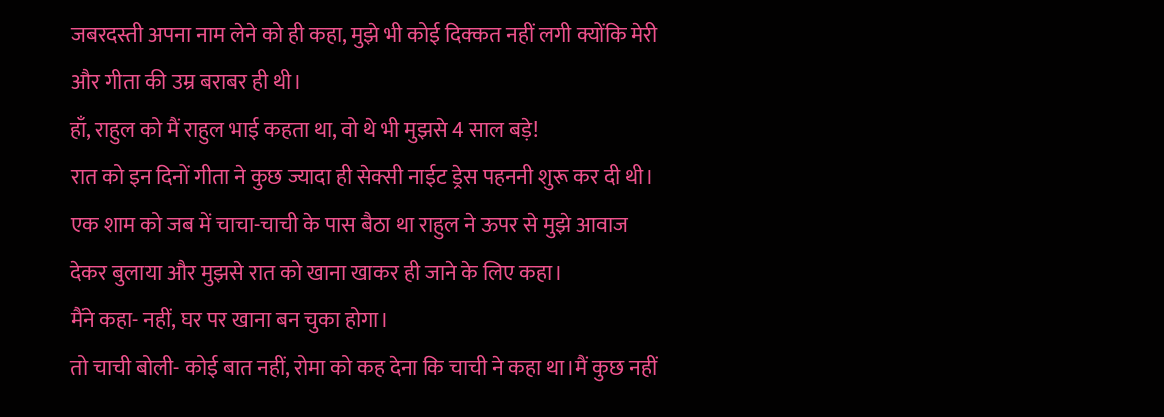जबरदस्ती अपना नाम लेने को ही कहा, मुझे भी कोई दिक्कत नहीं लगी क्योंकि मेरी और गीता की उम्र बराबर ही थी।
हाँ, राहुल को मैं राहुल भाई कहता था, वो थे भी मुझसे 4 साल बड़े!
रात को इन दिनों गीता ने कुछ ज्यादा ही सेक्सी नाईट ड्रेस पहननी शुरू कर दी थी।
एक शाम को जब में चाचा-चाची के पास बैठा था राहुल ने ऊपर से मुझे आवाज देकर बुलाया और मुझसे रात को खाना खाकर ही जाने के लिए कहा।
मैंने कहा- नहीं, घर पर खाना बन चुका होगा।
तो चाची बोली- कोई बात नहीं, रोमा को कह देना कि चाची ने कहा था।मैं कुछ नहीं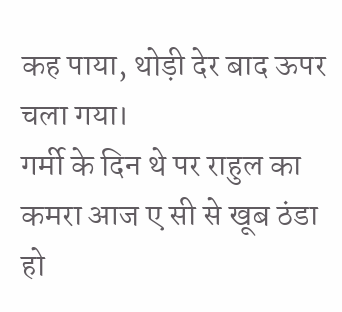कह पाया, थोड़ी देर बाद ऊपर चला गया।
गर्मी के दिन थे पर राहुल का कमरा आज ए सी से खूब ठंडा हो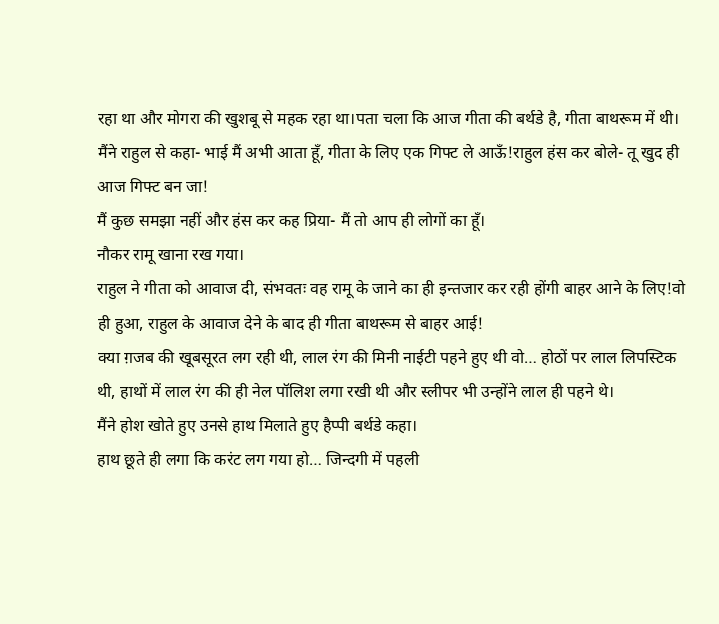रहा था और मोगरा की खुशबू से महक रहा था।पता चला कि आज गीता की बर्थडे है, गीता बाथरूम में थी।
मैंने राहुल से कहा- भाई मैं अभी आता हूँ, गीता के लिए एक गिफ्ट ले आऊँ!राहुल हंस कर बोले- तू खुद ही आज गिफ्ट बन जा!
मैं कुछ समझा नहीं और हंस कर कह प्रिया- मैं तो आप ही लोगों का हूँ।
नौकर रामू खाना रख गया।
राहुल ने गीता को आवाज दी, संभवतः वह रामू के जाने का ही इन्तजार कर रही होंगी बाहर आने के लिए!वो ही हुआ, राहुल के आवाज देने के बाद ही गीता बाथरूम से बाहर आई!
क्या ग़जब की खूबसूरत लग रही थी, लाल रंग की मिनी नाईटी पहने हुए थी वो… होठों पर लाल लिपस्टिक थी, हाथों में लाल रंग की ही नेल पॉलिश लगा रखी थी और स्लीपर भी उन्होंने लाल ही पहने थे।
मैंने होश खोते हुए उनसे हाथ मिलाते हुए हैप्पी बर्थडे कहा।
हाथ छूते ही लगा कि करंट लग गया हो… जिन्दगी में पहली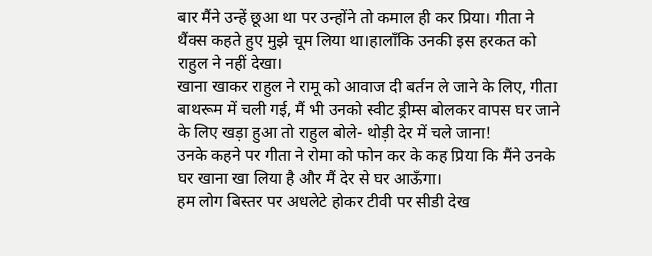बार मैंने उन्हें छूआ था पर उन्होंने तो कमाल ही कर प्रिया। गीता ने थैंक्स कहते हुए मुझे चूम लिया था।हालाँकि उनकी इस हरकत को राहुल ने नहीं देखा।
खाना खाकर राहुल ने रामू को आवाज दी बर्तन ले जाने के लिए, गीता बाथरूम में चली गई, मैं भी उनको स्वीट ड्रीम्स बोलकर वापस घर जाने के लिए खड़ा हुआ तो राहुल बोले- थोड़ी देर में चले जाना!
उनके कहने पर गीता ने रोमा को फोन कर के कह प्रिया कि मैंने उनके घर खाना खा लिया है और मैं देर से घर आऊँगा।
हम लोग बिस्तर पर अधलेटे होकर टीवी पर सीडी देख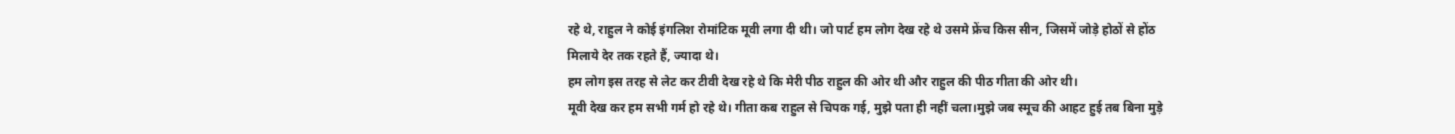रहे थे, राहुल ने कोई इंगलिश रोमांटिक मूवी लगा दी थी। जो पार्ट हम लोग देख रहे थे उसमे फ्रेंच किस सीन, जिसमें जोड़े होठों से होंठ मिलाये देर तक रहते हैं, ज्यादा थे।
हम लोग इस तरह से लेट कर टीवी देख रहे थे कि मेरी पीठ राहुल की ओर थी और राहुल की पीठ गीता की ओर थी।
मूवी देख कर हम सभी गर्म हो रहे थे। गीता कब राहुल से चिपक गई, मुझे पता ही नहीं चला।मुझे जब स्मूच की आहट हुई तब बिना मुड़े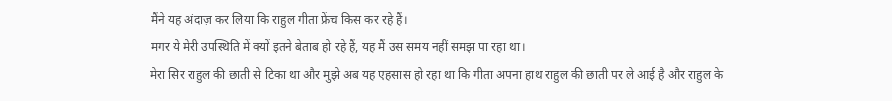मैंने यह अंदाज़ कर लिया कि राहुल गीता फ्रेंच किस कर रहे हैं।
मगर ये मेरी उपस्थिति में क्यों इतने बेताब हो रहे हैं, यह मैं उस समय नहीं समझ पा रहा था।
मेरा सिर राहुल की छाती से टिका था और मुझे अब यह एहसास हो रहा था कि गीता अपना हाथ राहुल की छाती पर ले आई है और राहुल के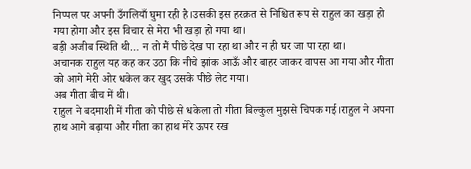निप्पल पर अपनी उँगलियाँ घुमा रही है।उसकी इस हरक़त से निश्चित रूप से राहुल का खड़ा हो गया होगा और इस विचार से मेरा भी खड़ा हो गया था।
बड़ी अजीब स्थिति थी… न तो मैं पीछे देख पा रहा था और न ही घर जा पा रहा था।
अचानक राहुल यह कह कर उठा कि नीचे झांक आऊँ और बाहर जाकर वापस आ गया और गीता को आगे मेरी ओर धकेल कर खुद उसके पीछे लेट गया।
अब गीता बीच में थी।
राहुल ने बदमाशी में गीता को पीछे से धकेला तो गीता बिल्कुल मुझसे चिपक गई।राहुल ने अपना हाथ आगे बढ़ाया और गीता का हाथ मेरे ऊपर रख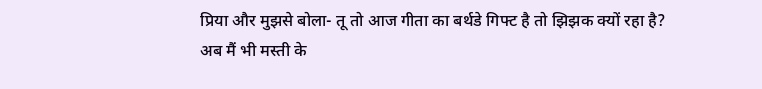प्रिया और मुझसे बोला- तू तो आज गीता का बर्थडे गिफ्ट है तो झिझक क्यों रहा है?
अब मैं भी मस्ती के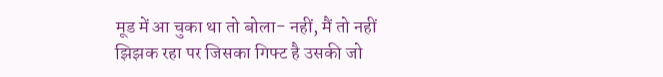मूड में आ चुका था तो बोला- नहीं, मैं तो नहीं झिझक रहा पर जिसका गिफ्ट है उसकी जो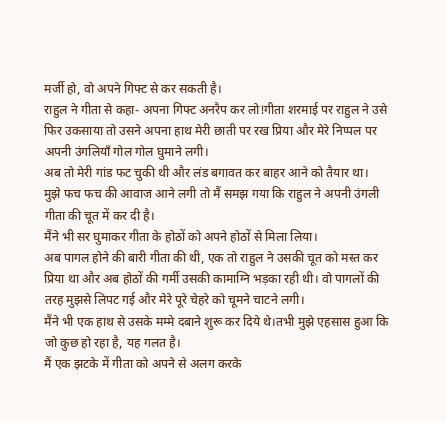मर्जी हो, वो अपने गिफ्ट से कर सकती है।
राहुल ने गीता से कहा- अपना गिफ्ट अनरैप कर लो!गीता शरमाई पर राहुल ने उसे फिर उकसाया तो उसने अपना हाथ मेरी छाती पर रख प्रिया और मेरे निप्पल पर अपनी उंगलियाँ गोल गोल घुमाने लगी।
अब तो मेरी गांड फट चुकी थी और लंड बगावत कर बाहर आने को तैयार था।
मुझे फच फच की आवाज आने लगी तो मैं समझ गया कि राहुल ने अपनी उंगली गीता की चूत में कर दी है।
मैंने भी सर घुमाकर गीता के होठों को अपने होठों से मिला लिया।
अब पागल होने की बारी गीता की थी, एक तो राहुल ने उसकी चूत को मस्त कर प्रिया था और अब होठों की गर्मी उसकी कामाग्नि भड़का रही थी। वो पागलों की तरह मुझसे लिपट गई और मेरे पूरे चेहरे को चूमने चाटने लगी।
मैंने भी एक हाथ से उसके मम्मे दबाने शुरू कर दिये थे।तभी मुझे एहसास हुआ कि जो कुछ हो रहा है, यह गलत है।
मैं एक झटके में गीता को अपने से अलग करके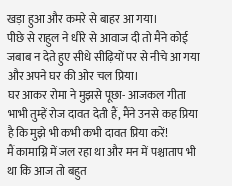खड़ा हुआ और कमरे से बाहर आ गया।
पीछे से राहुल ने धीरे से आवाज दी तो मैंने कोई जबाब न देते हुए सीधे सीढ़ियों पर से नीचे आ गया और अपने घर की ओर चल प्रिया।
घर आकर रोमा ने मुझसे पूछा- आजकल गीता भाभी तुम्हें रोज दावत देती हैं, मैंने उनसे कह प्रिया है कि मुझे भी कभी कभी दावत प्रिया करें!
मैं कामाग्नि में जल रहा था और मन में पश्चाताप भी था कि आज तो बहुत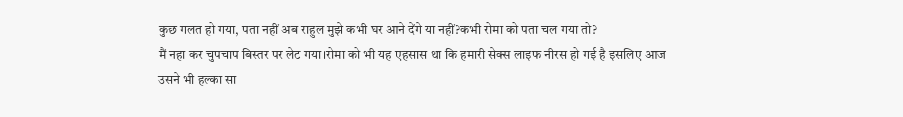कुछ गलत हो गया, पता नहीं अब राहुल मुझे कभी घर आने देंगे या नहीं?कभी रोमा को पता चल गया तो?
मैं नहा कर चुपचाप बिस्तर पर लेट गया।रोमा को भी यह एहसास था कि हमारी सेक्स लाइफ नीरस हो गई है इसलिए आज उसने भी हल्का सा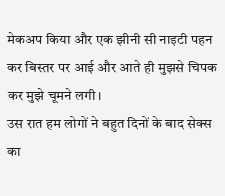मेकअप किया और एक झीनी सी नाइटी पहन कर बिस्तर पर आई और आते ही मुझसे चिपक कर मुझे चूमने लगी।
उस रात हम लोगों ने बहुत दिनों के बाद सेक्स का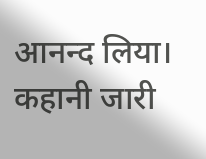आनन्द लिया।
कहानी जारी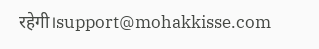रहेगी।support@mohakkisse.com